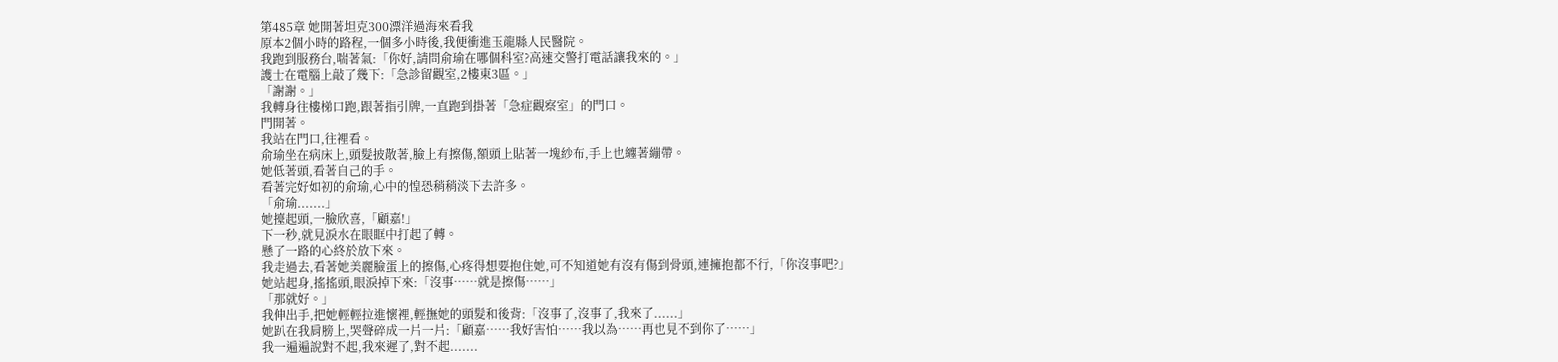第485章 她開著坦克300漂洋過海來看我
原本2個小時的路程,一個多小時後,我便衝進玉龍縣人民醫院。
我跑到服務台,喘著氣:「你好,請問俞瑜在哪個科室?高速交警打電話讓我來的。」
護士在電腦上敲了幾下:「急診留觀室,2樓東3區。」
「謝謝。」
我轉身往樓梯口跑,跟著指引牌,一直跑到掛著「急症觀察室」的門口。
門開著。
我站在門口,往裡看。
俞瑜坐在病床上,頭髮披散著,臉上有擦傷,額頭上貼著一塊紗布,手上也纏著繃帶。
她低著頭,看著自己的手。
看著完好如初的俞瑜,心中的惶恐稍稍淡下去許多。
「俞瑜.......」
她擡起頭,一臉欣喜,「顧嘉!」
下一秒,就見淚水在眼眶中打起了轉。
懸了一路的心終於放下來。
我走過去,看著她美麗臉蛋上的擦傷,心疼得想要抱住她,可不知道她有沒有傷到骨頭,連擁抱都不行,「你沒事吧?」
她站起身,搖搖頭,眼淚掉下來:「沒事……就是擦傷……」
「那就好。」
我伸出手,把她輕輕拉進懷裡,輕撫她的頭髮和後背:「沒事了,沒事了,我來了......」
她趴在我肩膀上,哭聲碎成一片一片:「顧嘉……我好害怕……我以為……再也見不到你了……」
我一遍遍說對不起,我來遲了,對不起.......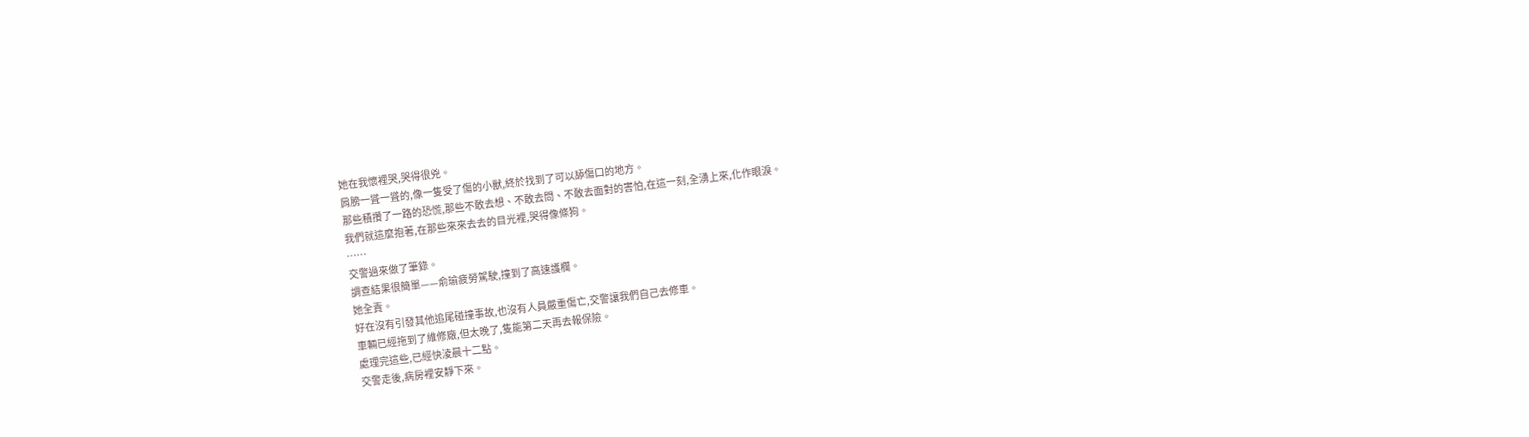她在我懷裡哭,哭得很兇。
肩膀一聳一聳的,像一隻受了傷的小獸,終於找到了可以舔傷口的地方。
那些積攢了一路的恐慌,那些不敢去想、不敢去問、不敢去面對的害怕,在這一刻,全湧上來,化作眼淚。
我們就這麼抱著,在那些來來去去的目光裡,哭得像條狗。
……
交警過來做了筆錄。
調查結果很簡單——俞瑜疲勞駕駛,撞到了高速護欄。
她全責。
好在沒有引發其他追尾碰撞事故,也沒有人員嚴重傷亡,交警讓我們自己去修車。
車輛已經拖到了維修廠,但太晚了,隻能第二天再去報保險。
處理完這些,已經快淩晨十二點。
交警走後,病房裡安靜下來。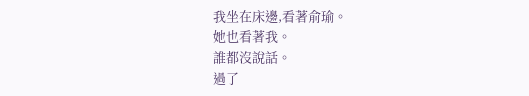我坐在床邊,看著俞瑜。
她也看著我。
誰都沒說話。
過了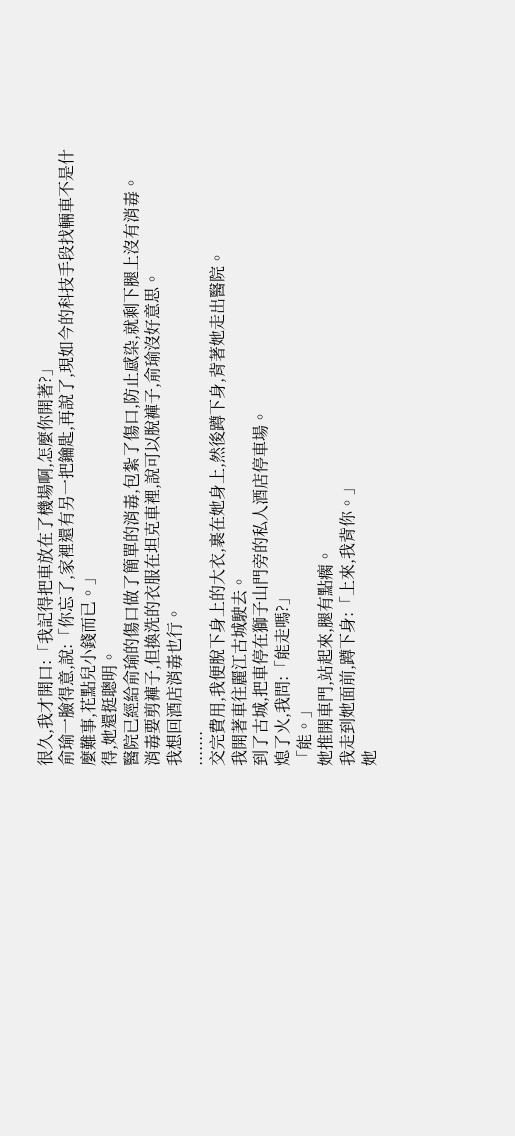很久,我才開口:「我記得把車放在了機場啊,怎麼你開著?」
俞瑜一臉得意,說:「你忘了,家裡還有另一把鑰匙,再說了,現如今的科技手段找輛車不是什麼難事,花點兒小錢而已。」
得,她還挺聰明。
醫院已經給俞瑜的傷口做了簡單的消毒,包紮了傷口,防止感染,就剩下腿上沒有消毒。
消毒要剪褲子,但換洗的衣服在坦克車裡,說可以脫褲子,俞瑜沒好意思。
我想回酒店消毒也行。
.......
交完費用,我便脫下身上的大衣,裹在她身上,然後蹲下身,背著她走出醫院。
我開著車往麗江古城駛去。
到了古城,把車停在獅子山門旁的私人酒店停車場。
熄了火,我問:「能走嗎?」
「能。」
她推開車門,站起來,腿有點瘸。
我走到她面前,蹲下身:「上來,我背你。」
她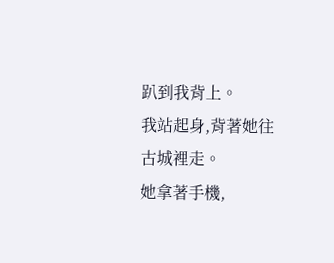趴到我背上。
我站起身,背著她往古城裡走。
她拿著手機,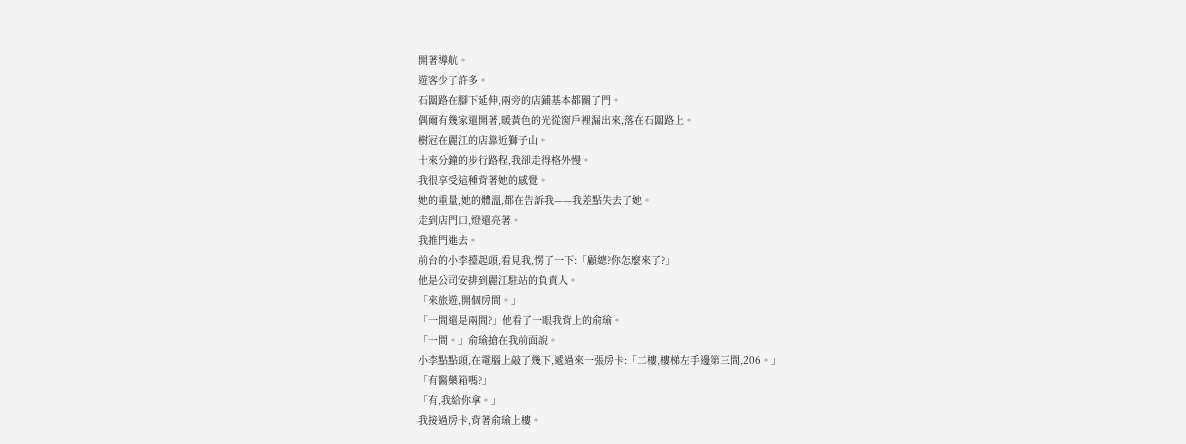開著導航。
遊客少了許多。
石闆路在腳下延伸,兩旁的店鋪基本都關了門。
偶爾有幾家還開著,暖黃色的光從窗戶裡漏出來,落在石闆路上。
樹冠在麗江的店靠近獅子山。
十來分鐘的步行路程,我卻走得格外慢。
我很享受這種背著她的感覺。
她的重量,她的體溫,都在告訴我——我差點失去了她。
走到店門口,燈還亮著。
我推門進去。
前台的小李擡起頭,看見我,愣了一下:「顧總?你怎麼來了?」
他是公司安排到麗江駐站的負責人。
「來旅遊,開個房間。」
「一間還是兩間?」他看了一眼我背上的俞瑜。
「一間。」俞瑜搶在我前面說。
小李點點頭,在電腦上敲了幾下,遞過來一張房卡:「二樓,樓梯左手邊第三間,206。」
「有醫藥箱嗎?」
「有,我給你拿。」
我接過房卡,背著俞瑜上樓。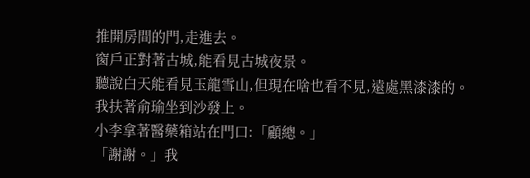推開房間的門,走進去。
窗戶正對著古城,能看見古城夜景。
聽說白天能看見玉龍雪山,但現在啥也看不見,遠處黑漆漆的。
我扶著俞瑜坐到沙發上。
小李拿著醫藥箱站在門口:「顧總。」
「謝謝。」我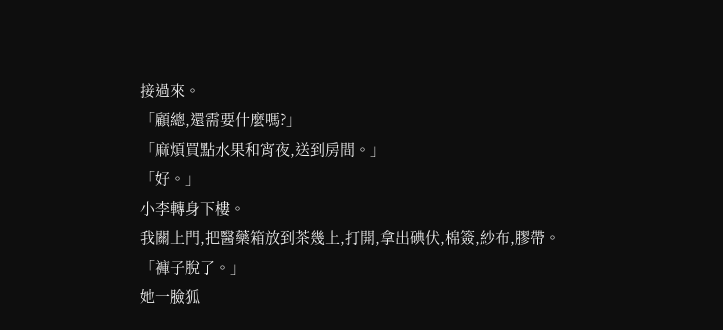接過來。
「顧總,還需要什麼嗎?」
「麻煩買點水果和宵夜,送到房間。」
「好。」
小李轉身下樓。
我關上門,把醫藥箱放到茶幾上,打開,拿出碘伏,棉簽,紗布,膠帶。
「褲子脫了。」
她一臉狐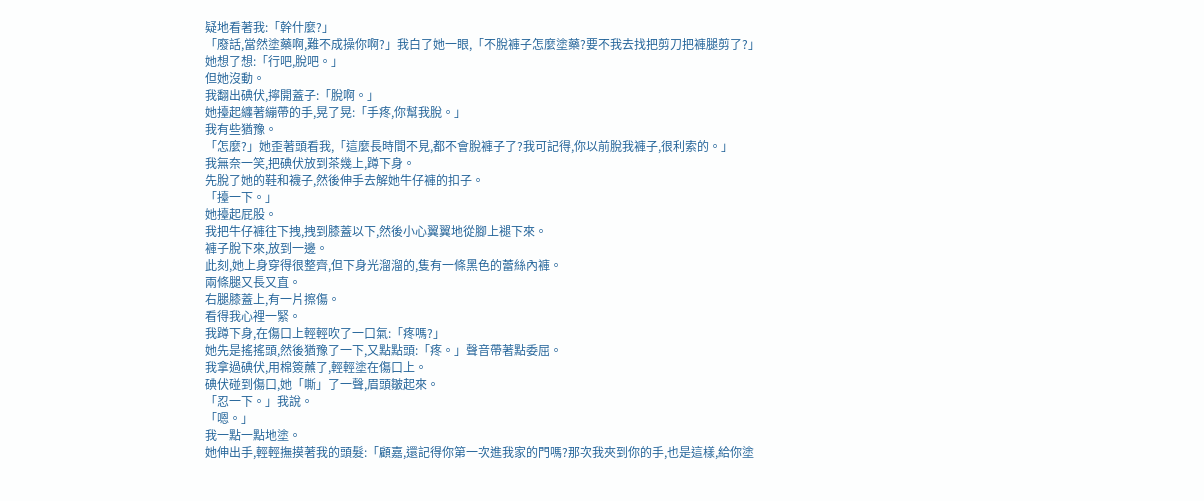疑地看著我:「幹什麼?」
「廢話,當然塗藥啊,難不成操你啊?」我白了她一眼,「不脫褲子怎麼塗藥?要不我去找把剪刀把褲腿剪了?」
她想了想:「行吧,脫吧。」
但她沒動。
我翻出碘伏,擰開蓋子:「脫啊。」
她擡起纏著繃帶的手,晃了晃:「手疼,你幫我脫。」
我有些猶豫。
「怎麼?」她歪著頭看我,「這麼長時間不見,都不會脫褲子了?我可記得,你以前脫我褲子,很利索的。」
我無奈一笑,把碘伏放到茶幾上,蹲下身。
先脫了她的鞋和襪子,然後伸手去解她牛仔褲的扣子。
「擡一下。」
她擡起屁股。
我把牛仔褲往下拽,拽到膝蓋以下,然後小心翼翼地從腳上褪下來。
褲子脫下來,放到一邊。
此刻,她上身穿得很整齊,但下身光溜溜的,隻有一條黑色的蕾絲內褲。
兩條腿又長又直。
右腿膝蓋上,有一片擦傷。
看得我心裡一緊。
我蹲下身,在傷口上輕輕吹了一口氣:「疼嗎?」
她先是搖搖頭,然後猶豫了一下,又點點頭:「疼。」聲音帶著點委屈。
我拿過碘伏,用棉簽蘸了,輕輕塗在傷口上。
碘伏碰到傷口,她「嘶」了一聲,眉頭皺起來。
「忍一下。」我說。
「嗯。」
我一點一點地塗。
她伸出手,輕輕撫摸著我的頭髮:「顧嘉,還記得你第一次進我家的門嗎?那次我夾到你的手,也是這樣,給你塗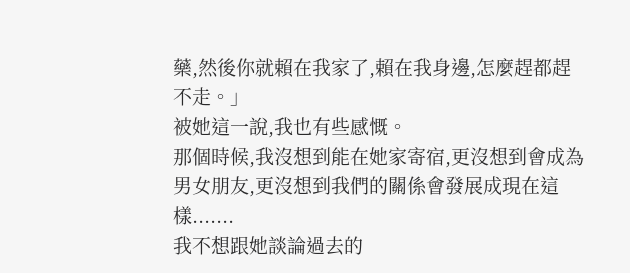藥,然後你就賴在我家了,賴在我身邊,怎麼趕都趕不走。」
被她這一說,我也有些感慨。
那個時候,我沒想到能在她家寄宿,更沒想到會成為男女朋友,更沒想到我們的關係會發展成現在這樣.......
我不想跟她談論過去的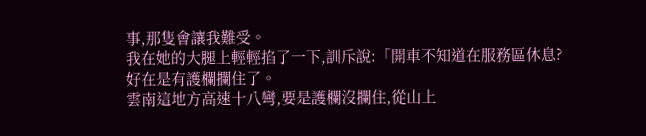事,那隻會讓我難受。
我在她的大腿上輕輕掐了一下,訓斥說:「開車不知道在服務區休息?
好在是有護欄攔住了。
雲南這地方高速十八彎,要是護欄沒攔住,從山上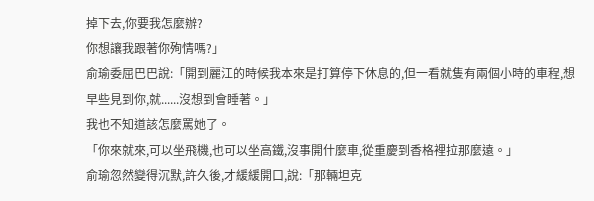掉下去,你要我怎麼辦?
你想讓我跟著你殉情嗎?」
俞瑜委屈巴巴說:「開到麗江的時候我本來是打算停下休息的,但一看就隻有兩個小時的車程,想早些見到你,就......沒想到會睡著。」
我也不知道該怎麼罵她了。
「你來就來,可以坐飛機,也可以坐高鐵,沒事開什麼車,從重慶到香格裡拉那麼遠。」
俞瑜忽然變得沉默,許久後,才緩緩開口,說:「那輛坦克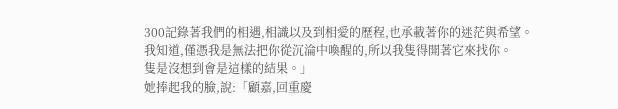300記錄著我們的相遇,相識以及到相愛的歷程,也承載著你的迷茫與希望。
我知道,僅憑我是無法把你從沉淪中喚醒的,所以我隻得開著它來找你。
隻是沒想到會是這樣的結果。」
她捧起我的臉,說:「顧嘉,回重慶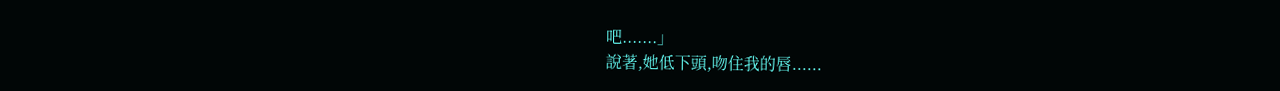吧.......」
說著,她低下頭,吻住我的唇......